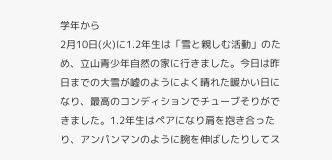学年から
2月10日(火)に1.2年生は「雪と親しむ活動」のため、立山青少年自然の家に行きました。今日は昨日までの大雪が嘘のようによく晴れた暖かい日になり、最高のコンディションでチューブそりができました。1.2年生はペアになり肩を抱き合ったり、アンパンマンのように腕を伸ばしたりしてス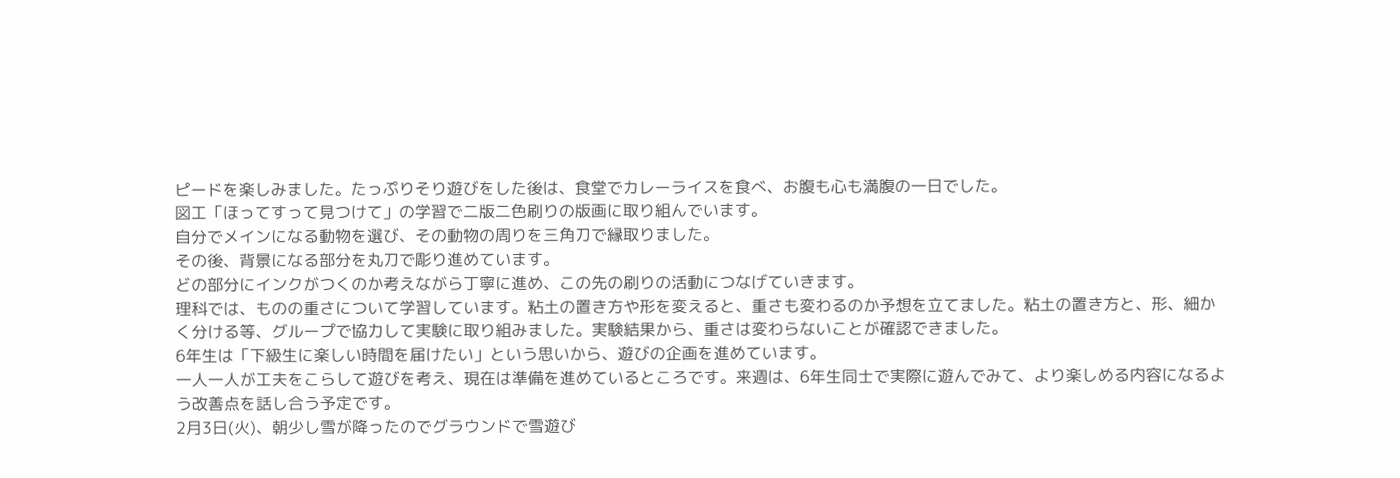ピードを楽しみました。たっぷりそり遊びをした後は、食堂でカレーライスを食べ、お腹も心も満腹の一日でした。
図工「ほってすって見つけて」の学習で二版二色刷りの版画に取り組んでいます。
自分でメインになる動物を選び、その動物の周りを三角刀で縁取りました。
その後、背景になる部分を丸刀で彫り進めています。
どの部分にインクがつくのか考えながら丁寧に進め、この先の刷りの活動につなげていきます。
理科では、ものの重さについて学習しています。粘土の置き方や形を変えると、重さも変わるのか予想を立てました。粘土の置き方と、形、細かく分ける等、グループで協力して実験に取り組みました。実験結果から、重さは変わらないことが確認できました。
6年生は「下級生に楽しい時間を届けたい」という思いから、遊びの企画を進めています。
一人一人が工夫をこらして遊びを考え、現在は準備を進めているところです。来週は、6年生同士で実際に遊んでみて、より楽しめる内容になるよう改善点を話し合う予定です。
2月3日(火)、朝少し雪が降ったのでグラウンドで雪遊び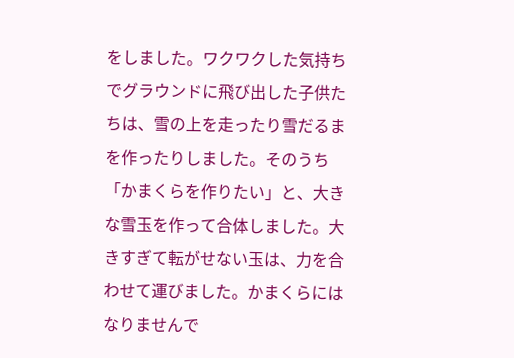をしました。ワクワクした気持ちでグラウンドに飛び出した子供たちは、雪の上を走ったり雪だるまを作ったりしました。そのうち「かまくらを作りたい」と、大きな雪玉を作って合体しました。大きすぎて転がせない玉は、力を合わせて運びました。かまくらにはなりませんで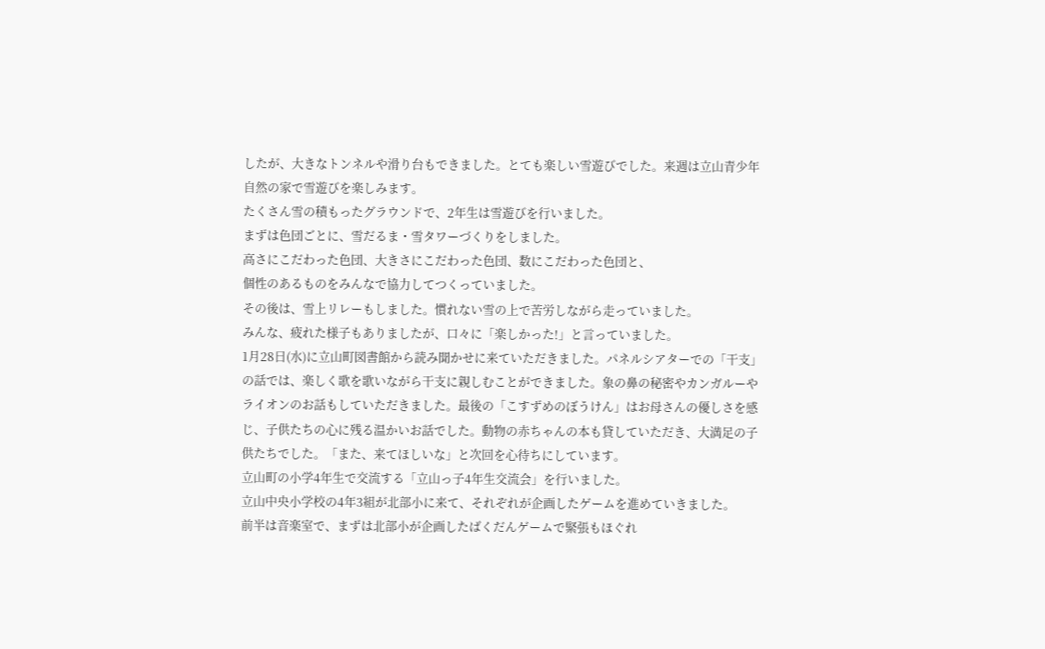したが、大きなトンネルや滑り台もできました。とても楽しい雪遊びでした。来週は立山青少年自然の家で雪遊びを楽しみます。
たくさん雪の積もったグラウンドで、2年生は雪遊びを行いました。
まずは色団ごとに、雪だるま・雪タワーづくりをしました。
高さにこだわった色団、大きさにこだわった色団、数にこだわった色団と、
個性のあるものをみんなで協力してつくっていました。
その後は、雪上リレーもしました。慣れない雪の上で苦労しながら走っていました。
みんな、疲れた様子もありましたが、口々に「楽しかった!」と言っていました。
1月28日(水)に立山町図書館から読み聞かせに来ていただきました。パネルシアターでの「干支」の話では、楽しく歌を歌いながら干支に親しむことができました。象の鼻の秘密やカンガルーやライオンのお話もしていただきました。最後の「こすずめのぼうけん」はお母さんの優しさを感じ、子供たちの心に残る温かいお話でした。動物の赤ちゃんの本も貸していただき、大満足の子供たちでした。「また、来てほしいな」と次回を心待ちにしています。
立山町の小学4年生で交流する「立山っ子4年生交流会」を行いました。
立山中央小学校の4年3組が北部小に来て、それぞれが企画したゲームを進めていきました。
前半は音楽室で、まずは北部小が企画したばくだんゲームで緊張もほぐれ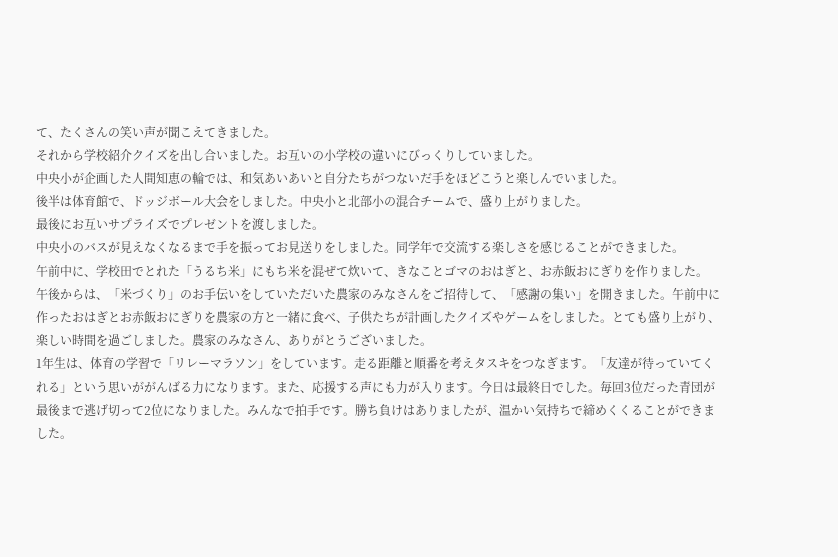て、たくさんの笑い声が聞こえてきました。
それから学校紹介クイズを出し合いました。お互いの小学校の違いにびっくりしていました。
中央小が企画した人間知恵の輪では、和気あいあいと自分たちがつないだ手をほどこうと楽しんでいました。
後半は体育館で、ドッジボール大会をしました。中央小と北部小の混合チームで、盛り上がりました。
最後にお互いサプライズでプレゼントを渡しました。
中央小のバスが見えなくなるまで手を振ってお見送りをしました。同学年で交流する楽しさを感じることができました。
午前中に、学校田でとれた「うるち米」にもち米を混ぜて炊いて、きなことゴマのおはぎと、お赤飯おにぎりを作りました。
午後からは、「米づくり」のお手伝いをしていただいた農家のみなさんをご招待して、「感謝の集い」を開きました。午前中に作ったおはぎとお赤飯おにぎりを農家の方と一緒に食べ、子供たちが計画したクイズやゲームをしました。とても盛り上がり、楽しい時間を過ごしました。農家のみなさん、ありがとうございました。
1年生は、体育の学習で「リレーマラソン」をしています。走る距離と順番を考えタスキをつなぎます。「友達が待っていてくれる」という思いががんばる力になります。また、応援する声にも力が入ります。今日は最終日でした。毎回3位だった青団が最後まで逃げ切って2位になりました。みんなで拍手です。勝ち負けはありましたが、温かい気持ちで締めくくることができました。